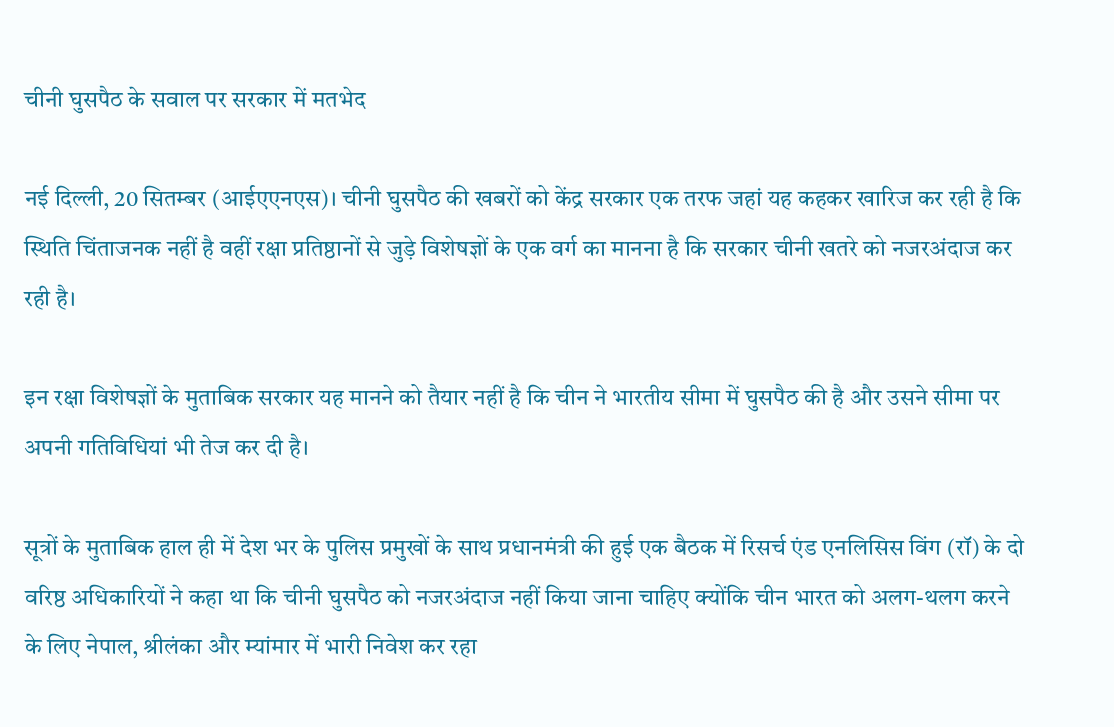चीनी घुसपैठ के सवाल पर सरकार में मतभेद

नई दिल्ली, 20 सितम्बर (आईएएनएस)। चीनी घुसपैठ की खबरों को केंद्र सरकार एक तरफ जहां यह कहकर खारिज कर रही है कि स्थिति चिंताजनक नहीं है वहीं रक्षा प्रतिष्ठानों से जुड़े विशेषज्ञों के एक वर्ग का मानना है कि सरकार चीनी खतरे को नजरअंदाज कर रही है।

इन रक्षा विशेषज्ञों के मुताबिक सरकार यह मानने को तैयार नहीं है कि चीन ने भारतीय सीमा में घुसपैठ की है और उसने सीमा पर अपनी गतिविधियां भी तेज कर दी है।

सूत्रों के मुताबिक हाल ही में देश भर के पुलिस प्रमुखों के साथ प्रधानमंत्री की हुई एक बैठक में रिसर्च एंड एनलिसिस विंग (रॉ) के दो वरिष्ठ अधिकारियों ने कहा था कि चीनी घुसपैठ को नजरअंदाज नहीं किया जाना चाहिए क्योंकि चीन भारत को अलग-थलग करने के लिए नेपाल, श्रीलंका और म्यांमार में भारी निवेश कर रहा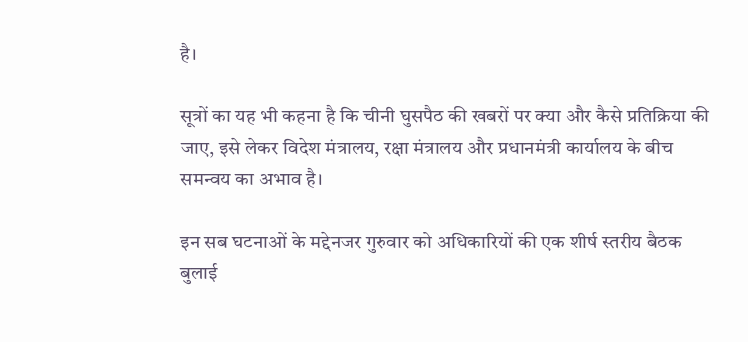है।

सूत्रों का यह भी कहना है कि चीनी घुसपैठ की खबरों पर क्या और कैसे प्रतिक्रिया की जाए, इसे लेकर विदेश मंत्रालय, रक्षा मंत्रालय और प्रधानमंत्री कार्यालय के बीच समन्वय का अभाव है।

इन सब घटनाओं के मद्देनजर गुरुवार को अधिकारियों की एक शीर्ष स्तरीय बैठक बुलाई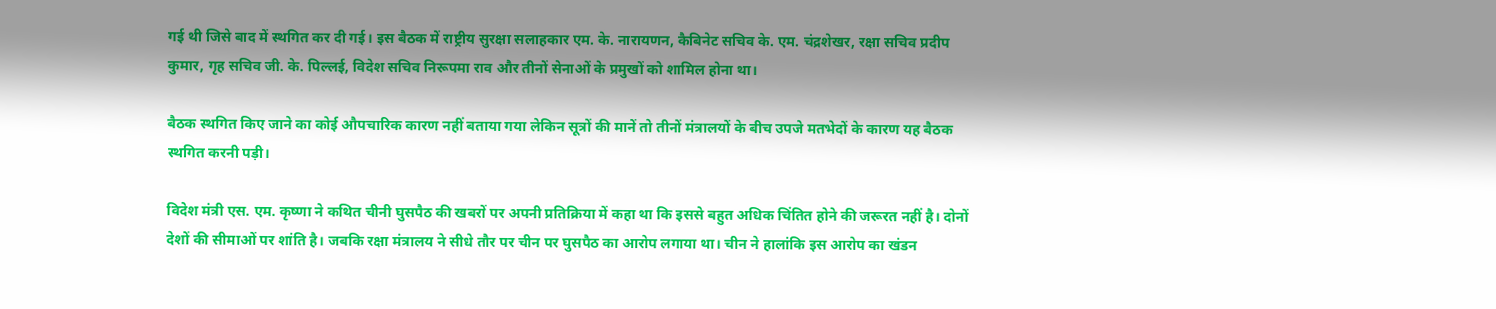गई थी जिसे बाद में स्थगित कर दी गई। इस बैठक में राष्ट्रीय सुरक्षा सलाहकार एम. के. नारायणन, कैबिनेट सचिव के. एम. चंद्रशेखर, रक्षा सचिव प्रदीप कुमार, गृह सचिव जी. के. पिल्लई, विदेश सचिव निरूपमा राव और तीनों सेनाओं के प्रमुखों को शामिल होना था।

बैठक स्थगित किए जाने का कोई औपचारिक कारण नहीं बताया गया लेकिन सूत्रों की मानें तो तीनों मंत्रालयों के बीच उपजे मतभेदों के कारण यह बैठक स्थगित करनी पड़ी।

विदेश मंत्री एस. एम. कृष्णा ने कथित चीनी घुसपैठ की खबरों पर अपनी प्रतिक्रिया में कहा था कि इससे बहुत अधिक चिंतित होने की जरूरत नहीं है। दोनों देशों की सीमाओं पर शांति है। जबकि रक्षा मंत्रालय ने सीधे तौर पर चीन पर घुसपैठ का आरोप लगाया था। चीन ने हालांकि इस आरोप का खंडन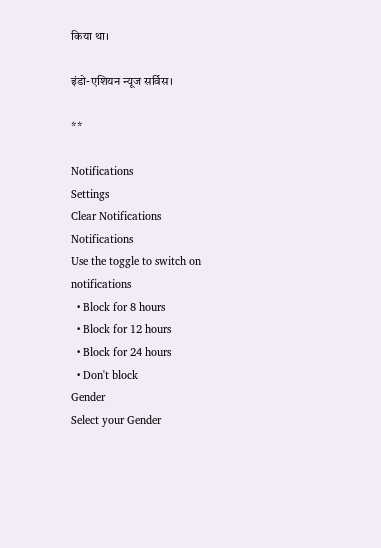किया था।

इंडो-एशियन न्यूज सर्विस।

**

Notifications
Settings
Clear Notifications
Notifications
Use the toggle to switch on notifications
  • Block for 8 hours
  • Block for 12 hours
  • Block for 24 hours
  • Don't block
Gender
Select your Gender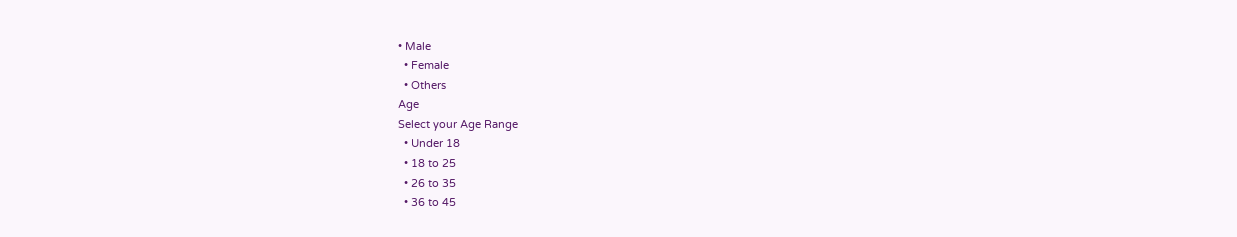• Male
  • Female
  • Others
Age
Select your Age Range
  • Under 18
  • 18 to 25
  • 26 to 35
  • 36 to 45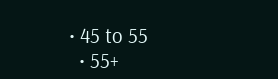• 45 to 55
  • 55+